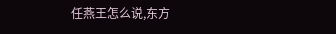任燕王怎么说,东方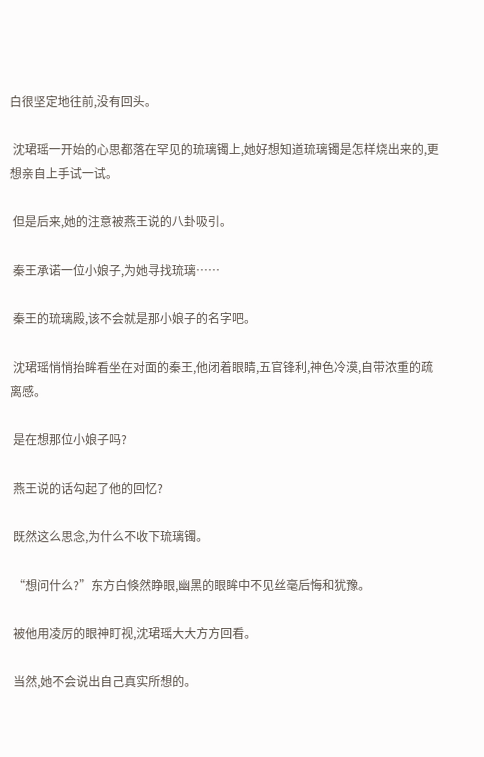白很坚定地往前,没有回头。

 沈珺瑶一开始的心思都落在罕见的琉璃镯上,她好想知道琉璃镯是怎样烧出来的,更想亲自上手试一试。

 但是后来,她的注意被燕王说的八卦吸引。

 秦王承诺一位小娘子,为她寻找琉璃……

 秦王的琉璃殿,该不会就是那小娘子的名字吧。

 沈珺瑶悄悄抬眸看坐在对面的秦王,他闭着眼睛,五官锋利,神色冷漠,自带浓重的疏离感。

 是在想那位小娘子吗?

 燕王说的话勾起了他的回忆?

 既然这么思念,为什么不收下琉璃镯。

 “想问什么?”东方白倏然睁眼,幽黑的眼眸中不见丝毫后悔和犹豫。

 被他用凌厉的眼神盯视,沈珺瑶大大方方回看。

 当然,她不会说出自己真实所想的。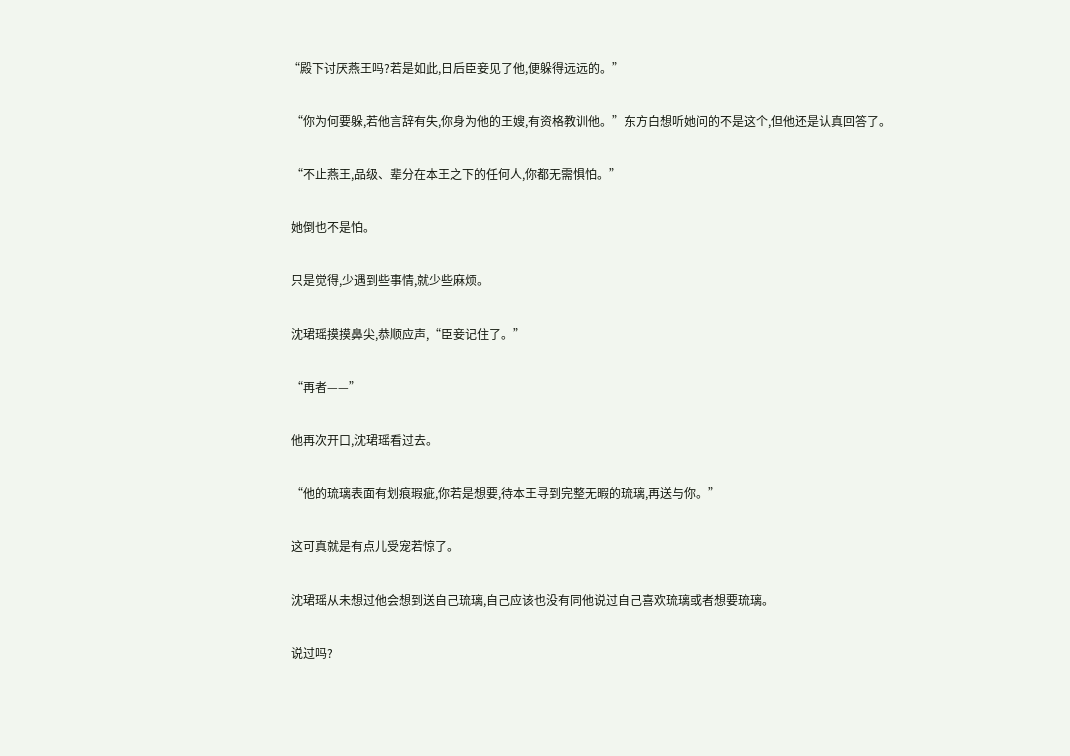“殿下讨厌燕王吗?若是如此,日后臣妾见了他,便躲得远远的。”

 “你为何要躲,若他言辞有失,你身为他的王嫂,有资格教训他。”东方白想听她问的不是这个,但他还是认真回答了。

 “不止燕王,品级、辈分在本王之下的任何人,你都无需惧怕。”

 她倒也不是怕。

 只是觉得,少遇到些事情,就少些麻烦。

 沈珺瑶摸摸鼻尖,恭顺应声,“臣妾记住了。”

 “再者——”

 他再次开口,沈珺瑶看过去。

 “他的琉璃表面有划痕瑕疵,你若是想要,待本王寻到完整无暇的琉璃,再送与你。”

 这可真就是有点儿受宠若惊了。

 沈珺瑶从未想过他会想到送自己琉璃,自己应该也没有同他说过自己喜欢琉璃或者想要琉璃。

 说过吗?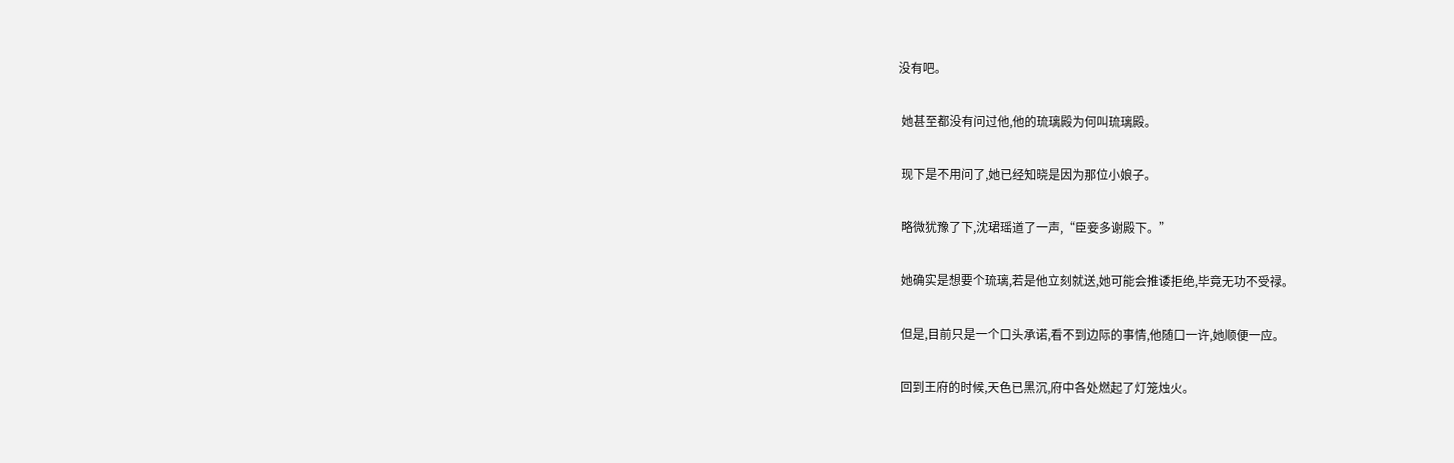没有吧。

 她甚至都没有问过他,他的琉璃殿为何叫琉璃殿。

 现下是不用问了,她已经知晓是因为那位小娘子。

 略微犹豫了下,沈珺瑶道了一声,“臣妾多谢殿下。”

 她确实是想要个琉璃,若是他立刻就送,她可能会推诿拒绝,毕竟无功不受禄。

 但是,目前只是一个口头承诺,看不到边际的事情,他随口一许,她顺便一应。

 回到王府的时候,天色已黑沉,府中各处燃起了灯笼烛火。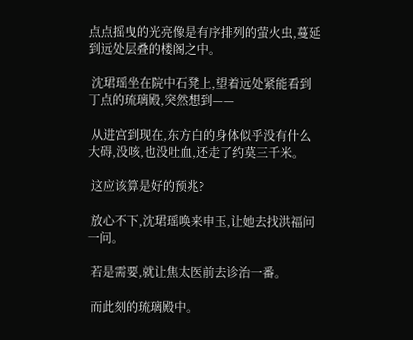点点摇曳的光亮像是有序排列的萤火虫,蔓延到远处层叠的楼阁之中。

 沈珺瑶坐在院中石凳上,望着远处紧能看到丁点的琉璃殿,突然想到——

 从进宫到现在,东方白的身体似乎没有什么大碍,没咳,也没吐血,还走了约莫三千米。

 这应该算是好的预兆?

 放心不下,沈珺瑶唤来申玉,让她去找洪福问一问。

 若是需要,就让焦太医前去诊治一番。

 而此刻的琉璃殿中。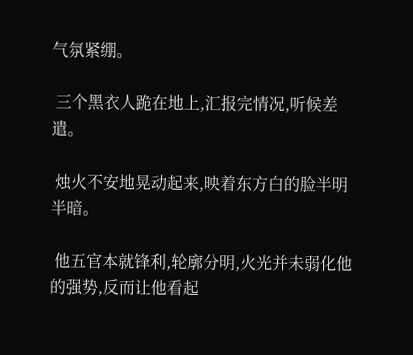气氛紧绷。

 三个黑衣人跪在地上,汇报完情况,听候差遣。

 烛火不安地晃动起来,映着东方白的脸半明半暗。

 他五官本就锋利,轮廓分明,火光并未弱化他的强势,反而让他看起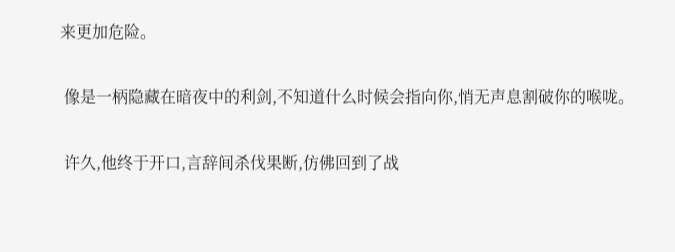来更加危险。

 像是一柄隐藏在暗夜中的利剑,不知道什么时候会指向你,悄无声息割破你的喉咙。

 许久,他终于开口,言辞间杀伐果断,仿佛回到了战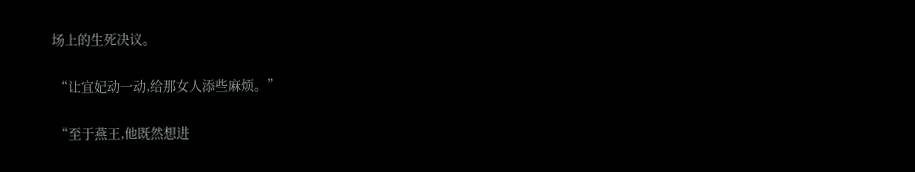场上的生死决议。

 “让宜妃动一动,给那女人添些麻烦。”

 “至于燕王,他既然想进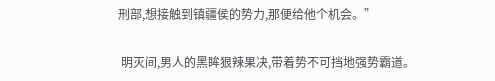刑部,想接触到镇疆侯的势力,那便给他个机会。”

 明灭间,男人的黑眸狠辣果决,带着势不可挡地强势霸道。